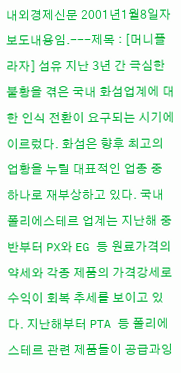내외경제신문 2001년1월8일자 보도내용임.---제목 : [머니플라자] 섬유 지난 3년 간 극심한 불황을 겪은 국내 화섬업계에 대한 인식 전환이 요구되는 시기에 이르렀다. 화섬은 향후 최고의 업황을 누릴 대표적인 업종 중 하나로 재부상하고 있다. 국내 폴리에스테르 업계는 지난해 중반부터 PX와 EG 등 원료가격의 약세와 각종 제품의 가격강세로 수익이 회복 추세를 보이고 있다. 지난해부터 PTA 등 폴리에스테르 관련 제품들이 공급과잉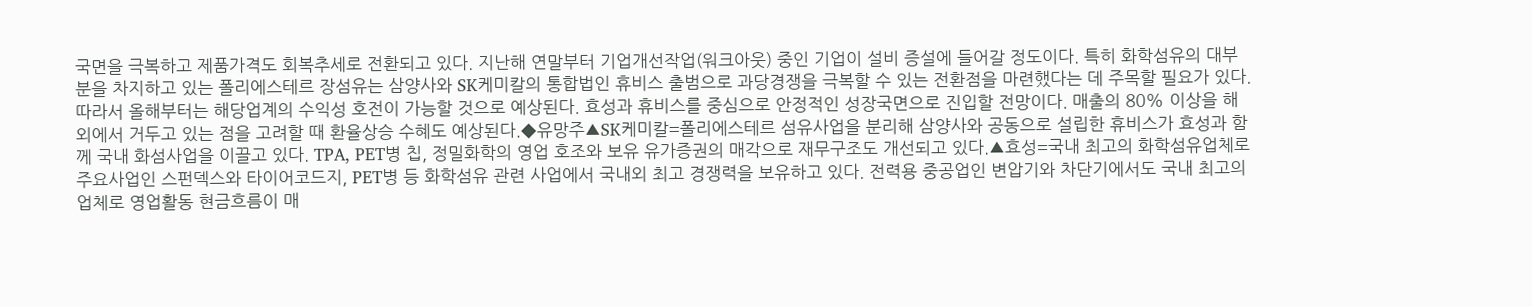국면을 극복하고 제품가격도 회복추세로 전환되고 있다. 지난해 연말부터 기업개선작업(워크아웃) 중인 기업이 설비 증설에 들어갈 정도이다. 특히 화학섬유의 대부분을 차지하고 있는 폴리에스테르 장섬유는 삼양사와 SK케미칼의 통합법인 휴비스 출범으로 과당경쟁을 극복할 수 있는 전환점을 마련했다는 데 주목할 필요가 있다. 따라서 올해부터는 해당업계의 수익성 호전이 가능할 것으로 예상된다. 효성과 휴비스를 중심으로 안정적인 성장국면으로 진입할 전망이다. 매출의 80% 이상을 해외에서 거두고 있는 점을 고려할 때 환율상승 수혜도 예상된다.◆유망주▲SK케미칼=폴리에스테르 섬유사업을 분리해 삼양사와 공동으로 설립한 휴비스가 효성과 함께 국내 화섬사업을 이끌고 있다. TPA, PET병 칩, 정밀화학의 영업 호조와 보유 유가증권의 매각으로 재무구조도 개선되고 있다.▲효성=국내 최고의 화학섬유업체로 주요사업인 스펀덱스와 타이어코드지, PET병 등 화학섬유 관련 사업에서 국내외 최고 경쟁력을 보유하고 있다. 전력용 중공업인 변압기와 차단기에서도 국내 최고의 업체로 영업활동 현금흐름이 매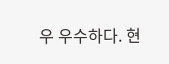우 우수하다. 현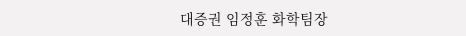대증권 임정훈 화학팀장